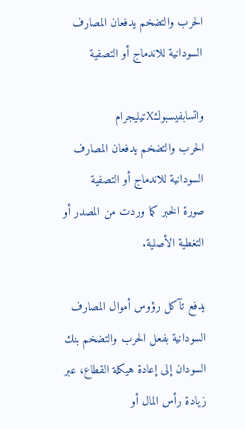الحرب والتضخم يدفعان المصارف السودانية للاندماج أو التصفية

واتسابفيسبوكXتيليجرام
الحرب والتضخم يدفعان المصارف السودانية للاندماج أو التصفية
صورة الخبر كما وردت من المصدر أو التغطية الأصلية.

يدفع تآكل رؤوس أموال المصارف السودانية بفعل الحرب والتضخم بنك السودان إلى إعادة هيكلة القطاع، عبر زيادة رأس المال أو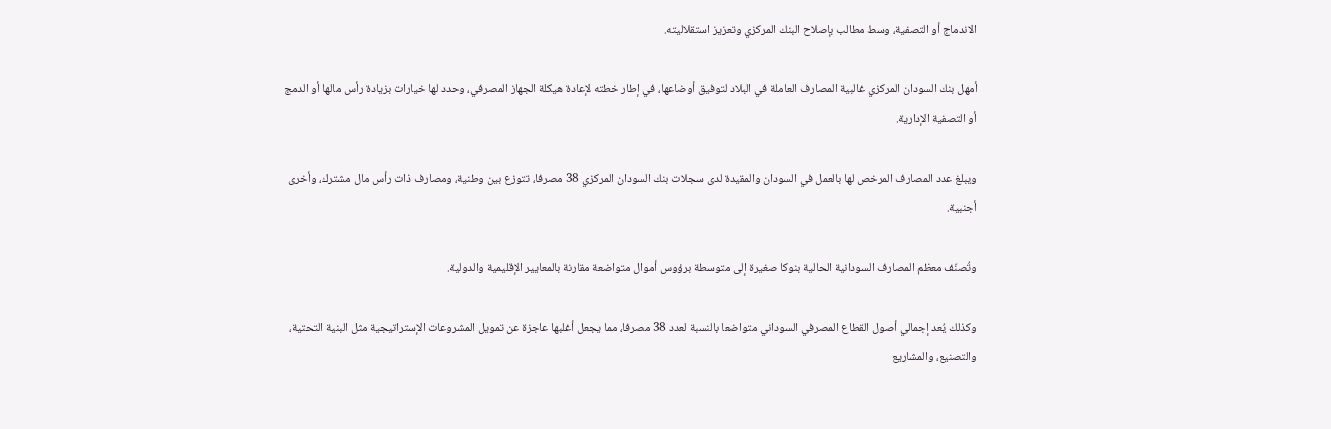الاندماج أو التصفية، وسط مطالب بإصلاح البنك المركزي وتعزيز استقلاليته.

أمهل بنك السودان المركزي غالبية المصارف العاملة في البلاد لتوفيق أوضاعها، في إطار خطته لإعادة هيكلة الجهاز المصرفي، وحدد لها خيارات بزيادة رأس مالها أو الدمج أو التصفية الإدارية.

ويبلغ عدد المصارف المرخص لها بالعمل في السودان والمقيدة لدى سجلات بنك السودان المركزي 38 مصرفا، تتوزع بين وطنية، ومصارف ذات رأس مال مشترك، وأخرى أجنبية.

وتُصنّف معظم المصارف السودانية الحالية بنوكا صغيرة إلى متوسطة برؤوس أموال متواضعة مقارنة بالمعايير الإقليمية والدولية.

وكذلك يُعد إجمالي أصول القطاع المصرفي السوداني متواضعا بالنسبة لعدد 38 مصرفا، مما يجعل أغلبها عاجزة عن تمويل المشروعات الإستراتيجية مثل البنية التحتية، والتصنيع، والمشاريع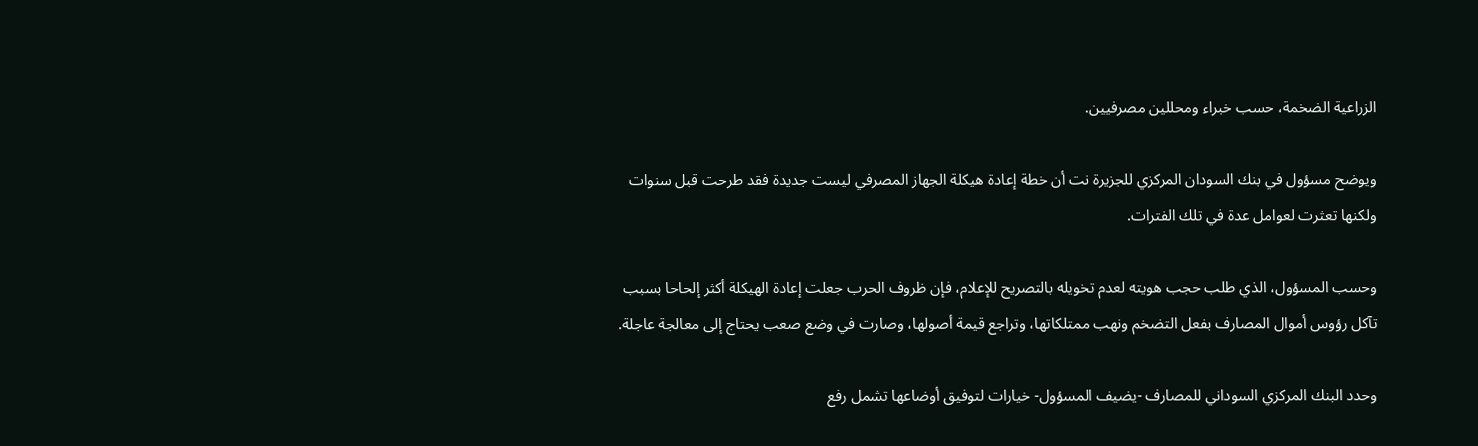الزراعية الضخمة، حسب خبراء ومحللين مصرفيين.

ويوضح مسؤول في بنك السودان المركزي للجزيرة نت أن خطة إعادة هيكلة الجهاز المصرفي ليست جديدة فقد طرحت قبل سنوات ولكنها تعثرت لعوامل عدة في تلك الفترات.

وحسب المسؤول، الذي طلب حجب هويته لعدم تخويله بالتصريح للإعلام، فإن ظروف الحرب جعلت إعادة الهيكلة أكثر إلحاحا بسبب تآكل رؤوس أموال المصارف بفعل التضخم ونهب ممتلكاتها، وتراجع قيمة أصولها، وصارت في وضع صعب يحتاج إلى معالجة عاجلة.

وحدد البنك المركزي السوداني للمصارف -يضيف المسؤول- خيارات لتوفيق أوضاعها تشمل رفع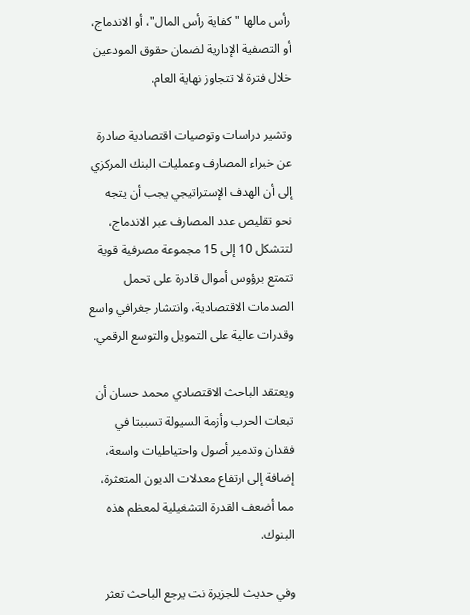رأس مالها "كفاية رأس المال"، أو الاندماج، أو التصفية الإدارية لضمان حقوق المودعين خلال فترة لا تتجاوز نهاية العام.

وتشير دراسات وتوصيات اقتصادية صادرة عن خبراء المصارف وعمليات البنك المركزي إلى أن الهدف الإستراتيجي يجب أن يتجه نحو تقليص عدد المصارف عبر الاندماج، لتتشكل 10 إلى 15 مجموعة مصرفية قوية تتمتع برؤوس أموال قادرة على تحمل الصدمات الاقتصادية، وانتشار جغرافي واسع وقدرات عالية على التمويل والتوسع الرقمي.

ويعتقد الباحث الاقتصادي محمد حسان أن تبعات الحرب وأزمة السيولة تسببتا في فقدان وتدمير أصول واحتياطيات واسعة، إضافة إلى ارتفاع معدلات الديون المتعثرة، مما أضعف القدرة التشغيلية لمعظم هذه البنوك.

وفي حديث للجزيرة نت يرجع الباحث تعثر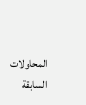المحاولات السابقة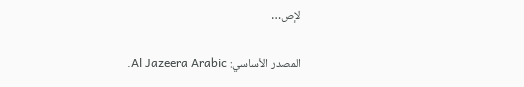لإص…

المصدر الأساسي: Al Jazeera Arabic.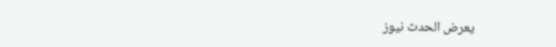يعرض الحدث نيوز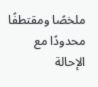ملخصًا ومقتطفًا محدودًا مع الإحالة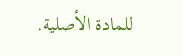للمادة الأصلية.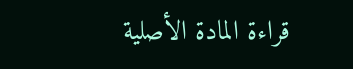قراءة المادة الأصلية